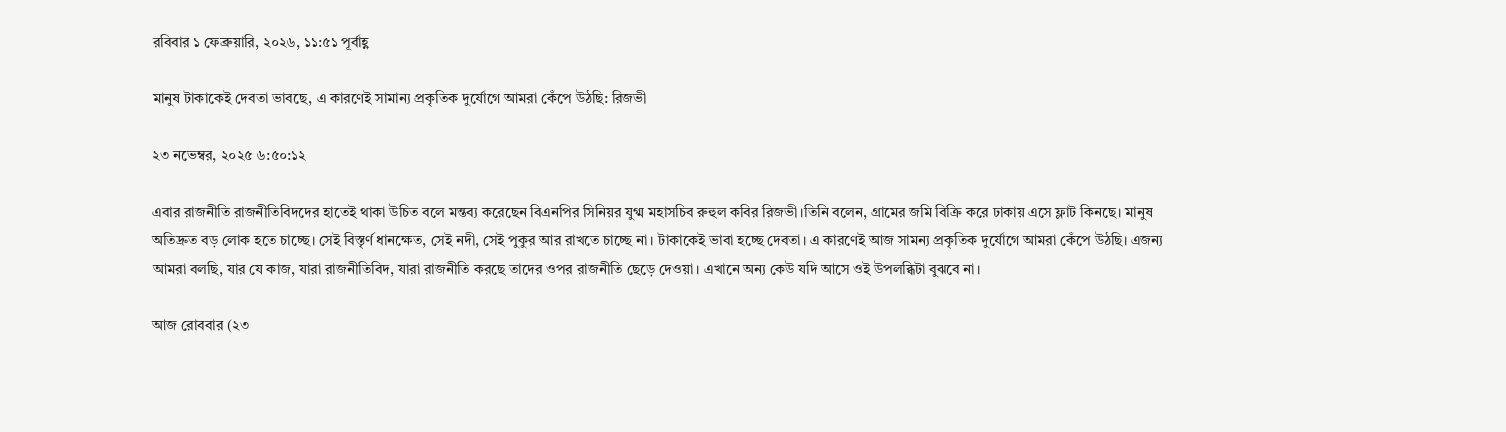রবিবার ১ ফেব্রুয়ারি, ২০২৬, ১১:৫১ পূর্বাহ্ণ

মানুষ টাকাকেই দেবতা ভাবছে, এ কারণেই সামান্য প্রকৃতিক দুর্যোগে আমরা কেঁপে উঠছি: রিজভী

২৩ নভেম্বর, ২০২৫ ৬:৫০:১২

এবার রাজনীতি রাজনীতিবিদদের হাতেই থাকা উচিত বলে মন্তব্য করেছেন বিএনপির সিনিয়র যুগ্ম মহাসচিব রুহুল কবির রিজভী।তিনি বলেন, গ্রামের জমি বিক্রি করে ঢাকায় এসে ফ্লাট কিনছে। মানুষ অতিদ্রুত বড় লোক হতে চাচ্ছে। সেই বিস্তৃর্ণ ধানক্ষেত, সেই নদী, সেই পুকুর আর রাখতে চাচ্ছে না। টাকাকেই ভাবা হচ্ছে দেবতা। এ কারণেই আজ সামন্য প্রকৃতিক দুর্যোগে আমরা কেঁপে উঠছি। এজন্য আমরা বলছি, যার যে কাজ, যারা রাজনীতিবিদ, যারা রাজনীতি করছে তাদের ওপর রাজনীতি ছেড়ে দেওয়া। এখানে অন্য কেউ যদি আসে ওই উপলব্ধিটা বুঝবে না।

আজ রোববার (২৩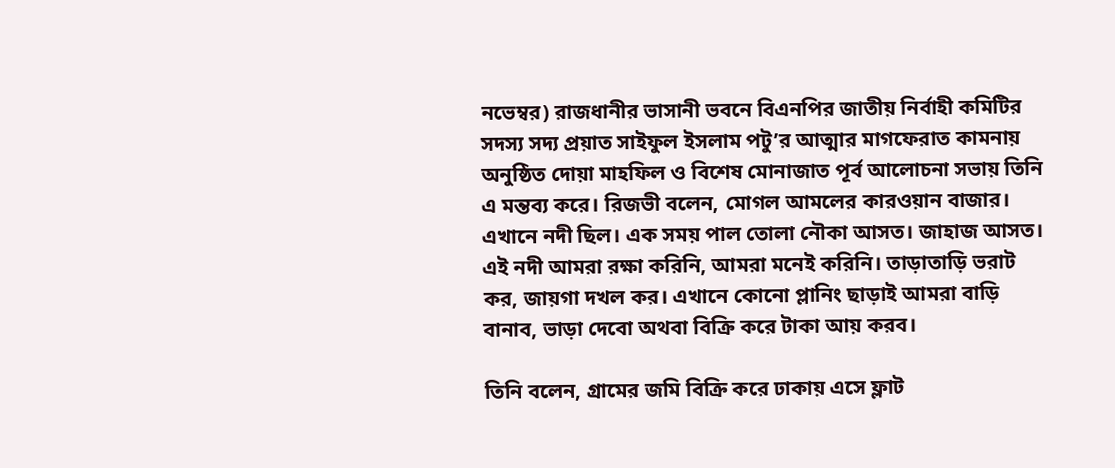নভেম্বর) রাজধানীর ভাসানী ভবনে বিএনপির জাতীয় নির্বাহী কমিটির সদস্য সদ্য প্রয়াত সাইফুল ইসলাম পটু’র আত্মার মাগফেরাত কামনায় অনুষ্ঠিত দোয়া মাহফিল ও বিশেষ মোনাজাত পূর্ব আলোচনা সভায় তিনি এ মন্তব্য করে। রিজভী বলেন, মোগল আমলের কারওয়ান বাজার। এখানে নদী ছিল। এক সময় পাল তোলা নৌকা আসত। জাহাজ আসত। এই নদী আমরা রক্ষা করিনি, আমরা মনেই করিনি। তাড়াতাড়ি ভরাট কর, জায়গা দখল কর। এখানে কোনো প্লানিং ছাড়াই আমরা বাড়ি বানাব, ভাড়া দেবো অথবা বিক্রি করে টাকা আয় করব।

তিনি বলেন, গ্রামের জমি বিক্রি করে ঢাকায় এসে ফ্লাট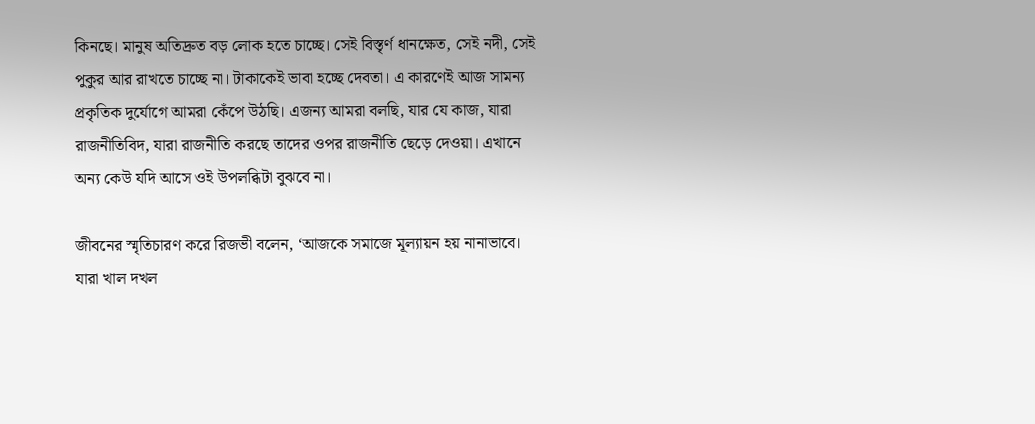কিনছে। মানুষ অতিদ্রুত বড় লোক হতে চাচ্ছে। সেই বিস্তৃর্ণ ধানক্ষেত, সেই নদী, সেই পুকুর আর রাখতে চাচ্ছে না। টাকাকেই ভাবা হচ্ছে দেবতা। এ কারণেই আজ সামন্য প্রকৃতিক দুর্যোগে আমরা কেঁপে উঠছি। এজন্য আমরা বলছি, যার যে কাজ, যারা রাজনীতিবিদ, যারা রাজনীতি করছে তাদের ওপর রাজনীতি ছেড়ে দেওয়া। এখানে অন্য কেউ যদি আসে ওই উপলব্ধিটা বুঝবে না।

জীবনের স্মৃতিচারণ করে রিজভী বলেন, ‘আজকে সমাজে মূল্যায়ন হয় নানাভাবে। যারা খাল দখল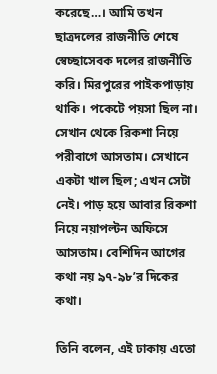করেছে…। আমি তখন ছাত্রদলের রাজনীতি শেষে স্বেচ্ছাসেবক দলের রাজনীতি করি। মিরপুরের পাইকপাড়ায় থাকি। পকেটে পয়সা ছিল না। সেখান থেকে রিকশা নিয়ে পরীবাগে আসতাম। সেখানে একটা খাল ছিল; এখন সেটা নেই। পাড় হয়ে আবার রিকশা নিয়ে নয়াপল্টন অফিসে আসতাম। বেশিদিন আগের কথা নয় ৯৭-৯৮’র দিকের কথা।

তিনি বলেন, এই ঢাকায় এতো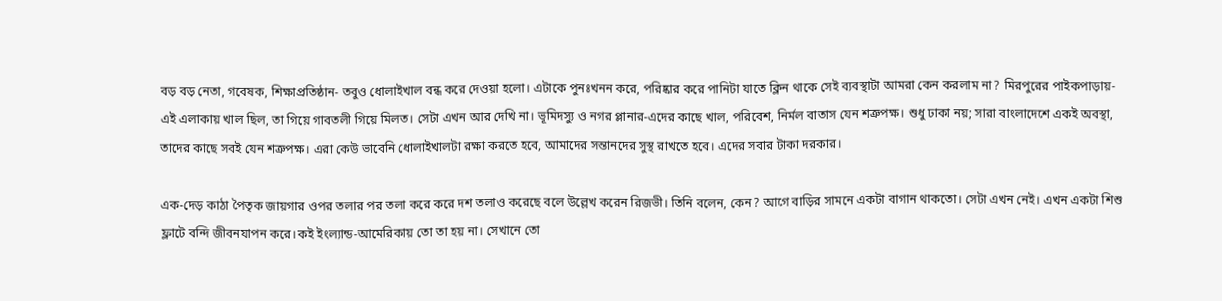বড় বড় নেতা, গবেষক, শিক্ষাপ্রতিষ্ঠান- তবুও ধোলাইখাল বন্ধ করে দেওয়া হলো। এটাকে পুনঃখনন করে, পরিষ্কার করে পানিটা যাতে ক্লিন থাকে সেই ব্যবস্থাটা আমরা কেন করলাম না? মিরপুরের পাইকপাড়ায়-এই এলাকায় খাল ছিল, তা গিয়ে গাবতলী গিয়ে মিলত। সেটা এখন আর দেখি না। ভূমিদস্যু ও নগর প্লানার-এদের কাছে খাল, পরিবেশ, নির্মল বাতাস যেন শত্রুপক্ষ। শুধু ঢাকা নয়; সারা বাংলাদেশে একই অবস্থা, তাদের কাছে সবই যেন শত্রুপক্ষ। এরা কেউ ভাবেনি ধোলাইখালটা রক্ষা করতে হবে, আমাদের সন্তানদের সুস্থ রাখতে হবে। এদের সবার টাকা দরকার।

এক-দেড় কাঠা পৈতৃক জায়গার ওপর তলার পর তলা করে করে দশ তলাও করেছে বলে উল্লেখ করেন রিজভী। তিনি বলেন, কেন? আগে বাড়ির সামনে একটা বাগান থাকতো। সেটা এখন নেই। এখন একটা শিশু ফ্লাটে বন্দি জীবনযাপন করে।কই ইংল্যান্ড-আমেরিকায় তো তা হয় না। সেখানে তো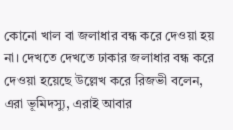কোনো খাল বা জলাধার বন্ধ করে দেওয়া হয় না। দেখতে দেখতে ঢাকার জলাধার বন্ধ করে দেওয়া হয়েছে উল্লেখ করে রিজভী বলেন, এরা ভূমিদস্যু, এরাই আবার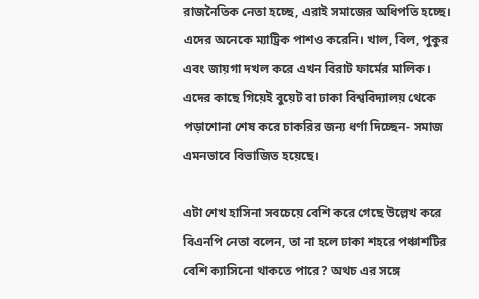রাজনৈতিক নেতা হচ্ছে, এরাই সমাজের অধিপতি হচ্ছে। এদের অনেকে ম্যাট্রিক পাশও করেনি। খাল, বিল, পুকুর এবং জায়গা দখল করে এখন বিরাট ফার্মের মালিক। এদের কাছে গিয়েই বুয়েট বা ঢাকা বিশ্ববিদ্যালয় থেকে পড়াশোনা শেষ করে চাকরির জন্য ধর্ণা দিচ্ছেন- সমাজ এমনভাবে বিভাজিত হয়েছে।

এটা শেখ হাসিনা সবচেয়ে বেশি করে গেছে উল্লেখ করে বিএনপি নেতা বলেন, তা না হলে ঢাকা শহরে পঞ্চাশটির বেশি ক্যাসিনো থাকতে পারে? অথচ এর সঙ্গে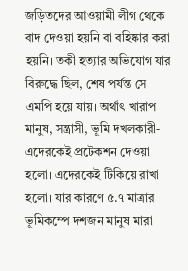জড়িতদের আওয়ামী লীগ থেকে বাদ দেওয়া হয়নি বা বহিষ্কার করা হয়নি। তকী হত্যার অভিযোগ যার বিরুদ্ধে ছিল, শেষ পর্যন্ত সে এমপি হয়ে যায়। অর্থাৎ খারাপ মানুষ, সন্ত্রাসী, ভূমি দখলকারী-এদেরকেই প্রটেকশন দেওয়া হলো। এদেরকেই টিকিয়ে রাখা হলো। যার কারণে ৫.৭ মাত্রার ভূমিকম্পে দশজন মানুষ মারা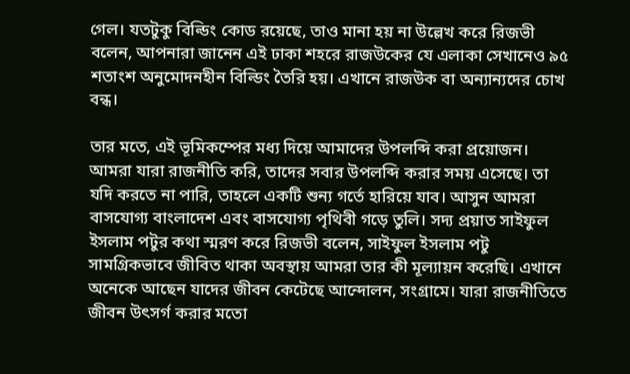গেল। যতটুকু বিল্ডিং কোড রয়েছে, তাও মানা হয় না উল্লেখ করে রিজভী বলেন, আপনারা জানেন এই ঢাকা শহরে রাজউকের যে এলাকা সেখানেও ৯৫ শতাংশ অনুমোদনহীন বিল্ডিং তৈরি হয়। এখানে রাজউক বা অন্যান্যদের চোখ বন্ধ।

তার মতে, এই ভূমিকম্পের মধ্য দিয়ে আমাদের উপলব্দি করা প্রয়োজন। আমরা যারা রাজনীতি করি, তাদের সবার উপলব্দি করার সময় এসেছে। তা যদি করতে না পারি, তাহলে একটি শুন্য গর্তে হারিয়ে যাব। আসুন আমরা বাসযোগ্য বাংলাদেশ এবং বাসযোগ্য পৃথিবী গড়ে তুলি। সদ্য প্রয়াত সাইফুল ইসলাম পটুর কথা স্মরণ করে রিজভী বলেন, সাইফুল ইসলাম পটু সামগ্রিকভাবে জীবিত থাকা অবস্থায় আমরা তার কী মূল্যায়ন করেছি। এখানে অনেকে আছেন যাদের জীবন কেটেছে আন্দোলন, সংগ্রামে। যারা রাজনীতিতে জীবন উৎসর্গ করার মতো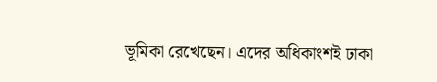ভূমিকা রেখেছেন। এদের অধিকাংশই ঢাকা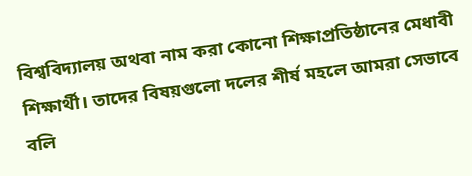বিশ্ববিদ্যালয় অথবা নাম করা কোনো শিক্ষাপ্রতিষ্ঠানের মেধাবী শিক্ষার্থী। তাদের বিষয়গুলো দলের শীর্ষ মহলে আমরা সেভাবে বলি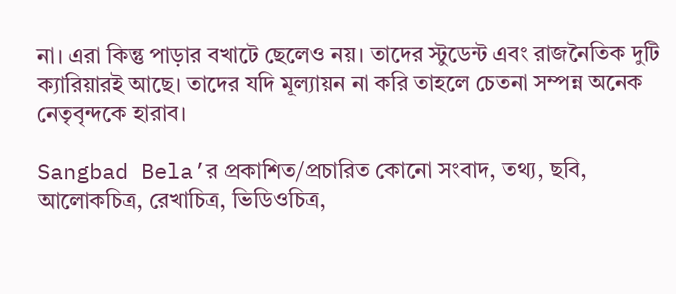না। এরা কিন্তু পাড়ার বখাটে ছেলেও নয়। তাদের স্টুডেন্ট এবং রাজনৈতিক দুটি ক্যারিয়ারই আছে। তাদের যদি মূল্যায়ন না করি তাহলে চেতনা সম্পন্ন অনেক নেতৃবৃন্দকে হারাব।

Sangbad Bela’র প্রকাশিত/প্রচারিত কোনো সংবাদ, তথ্য, ছবি, আলোকচিত্র, রেখাচিত্র, ভিডিওচিত্র,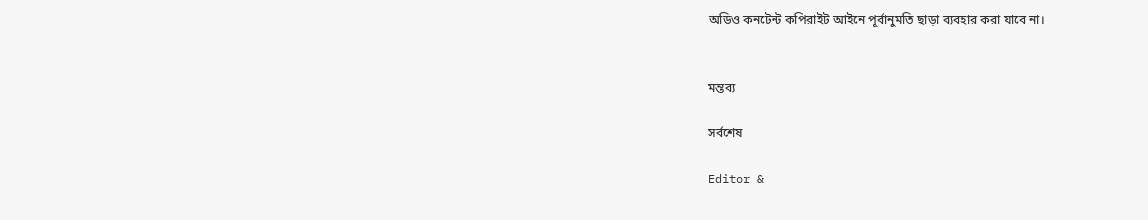অডিও কনটেন্ট কপিরাইট আইনে পূর্বানুমতি ছাড়া ব্যবহার করা যাবে না।


মন্তব্য

সর্বশেষ

Editor &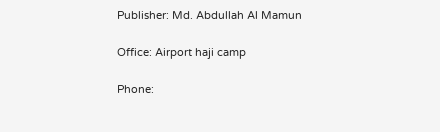Publisher: Md. Abdullah Al Mamun

Office: Airport haji camp

Phone: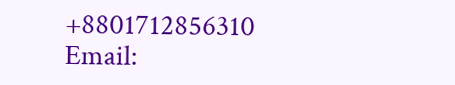+8801712856310 Email: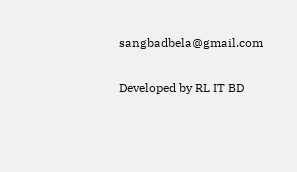sangbadbela@gmail.com

Developed by RL IT BD